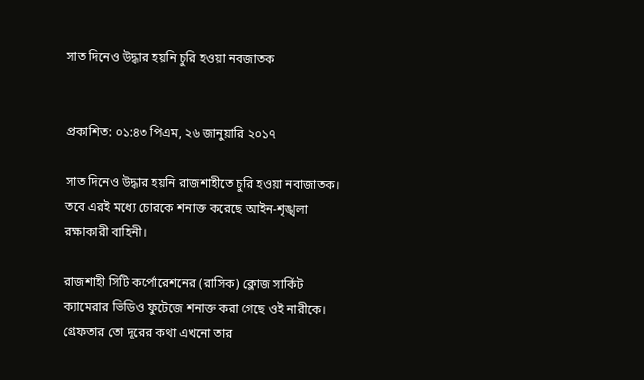সাত দিনেও উদ্ধার হয়নি চুরি হওয়া নবজাতক


প্রকাশিত: ০১:৪৩ পিএম, ২৬ জানুয়ারি ২০১৭

সাত দিনেও উদ্ধার হয়নি রাজশাহীতে চুরি হওয়া নবাজাতক। তবে এরই মধ্যে চোরকে শনাক্ত করেছে আইন-শৃঙ্খলা রক্ষাকারী বাহিনী।

রাজশাহী সিটি কর্পোরেশনের (রাসিক) ক্লোজ সার্কিট ক্যামেরার ভিডিও ফুটেজে শনাক্ত করা গেছে ওই নারীকে। গ্রেফতার তো দূরের কথা এখনো তার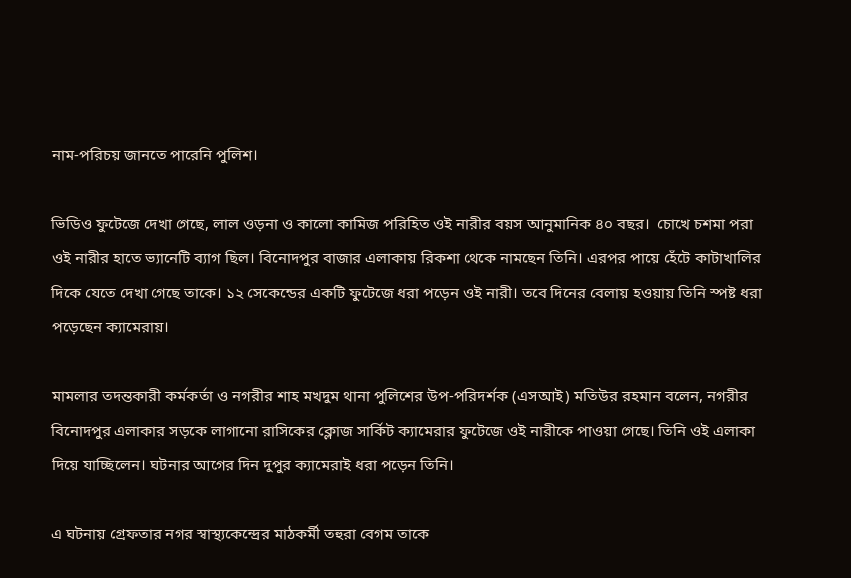নাম-পরিচয় জানতে পারেনি পুলিশ।

ভিডিও ফুটেজে দেখা গেছে, লাল ওড়না ও কালো কামিজ পরিহিত ওই নারীর বয়স আনুমানিক ৪০ বছর।  চোখে চশমা পরা ওই নারীর হাতে ভ্যানেটি ব্যাগ ছিল। বিনোদপুর বাজার এলাকায় রিকশা থেকে নামছেন তিনি। এরপর পায়ে হেঁটে কাটাখালির দিকে যেতে দেখা গেছে তাকে। ১২ সেকেন্ডের একটি ফুটেজে ধরা পড়েন ওই নারী। তবে দিনের বেলায় হওয়ায় তিনি স্পষ্ট ধরা পড়েছেন ক্যামেরায়।

মামলার তদন্তকারী কর্মকর্তা ও নগরীর শাহ মখদুম থানা পুলিশের উপ-পরিদর্শক (এসআই) মতিউর রহমান বলেন, নগরীর বিনোদপুর এলাকার সড়কে লাগানো রাসিকের ক্লোজ সার্কিট ক্যামেরার ফুটেজে ওই নারীকে পাওয়া গেছে। তিনি ওই এলাকা দিয়ে যাচ্ছিলেন। ঘটনার আগের দিন দুপুর ক্যামেরাই ধরা পড়েন তিনি।

এ ঘটনায় গ্রেফতার নগর স্বাস্থ্যকেন্দ্রের মাঠকর্মী তহুরা বেগম তাকে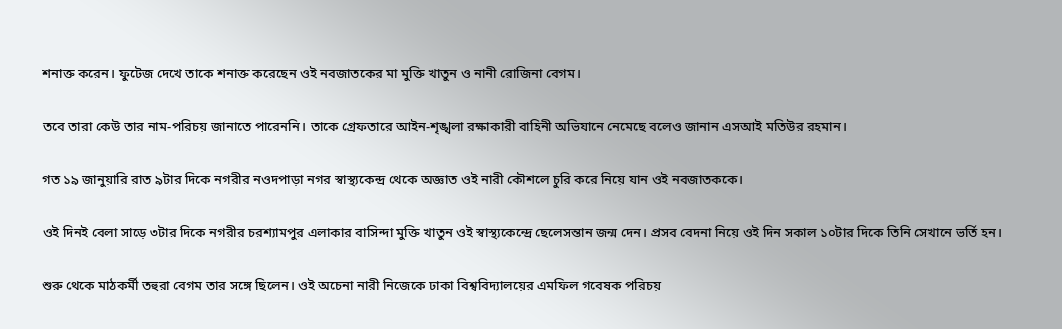শনাক্ত করেন। ফুটেজ দেখে তাকে শনাক্ত করেছেন ওই নবজাতকের মা মুক্তি খাতুন ও নানী রোজিনা বেগম।

তবে তারা কেউ তার নাম-পরিচয় জানাতে পারেননি। তাকে গ্রেফতারে আইন-শৃঙ্খলা রক্ষাকারী বাহিনী অভিযানে নেমেছে বলেও জানান এসআই মতিউর রহমান।

গত ১৯ জানুয়ারি রাত ৯টার দিকে নগরীর নওদপাড়া নগর স্বাস্থ্যকেন্দ্র থেকে অজ্ঞাত ওই নারী কৌশলে চুরি করে নিয়ে যান ওই নবজাতককে।

ওই দিনই বেলা সাড়ে ৩টার দিকে নগরীর চরশ্যামপুর এলাকার বাসিন্দা মুক্তি খাতুন ওই স্বাস্থ্যকেন্দ্রে ছেলেসন্তান জন্ম দেন। প্রসব বেদনা নিয়ে ওই দিন সকাল ১০টার দিকে তিনি সেখানে ভর্তি হন।

শুরু থেকে মাঠকর্মী তহুরা বেগম তার সঙ্গে ছিলেন। ওই অচেনা নারী নিজেকে ঢাকা বিশ্ববিদ্যালয়ের এমফিল গবেষক পরিচয়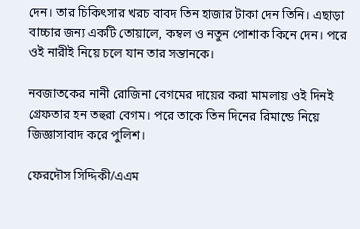দেন। তার চিকিৎসার খরচ বাবদ তিন হাজার টাকা দেন তিনি। এছাড়া বাচ্চার জন্য একটি তোয়ালে, কম্বল ও নতুন পোশাক কিনে দেন। পরে ওই নারীই নিয়ে চলে যান তার সন্তানকে।

নবজাতকের নানী রোজিনা বেগমের দায়ের করা মামলায় ওই দিনই গ্রেফতার হন তহুরা বেগম। পরে তাকে তিন দিনের রিমান্ডে নিয়ে জিজ্ঞাসাবাদ করে পুলিশ।

ফেরদৌস সিদ্দিকী/এএম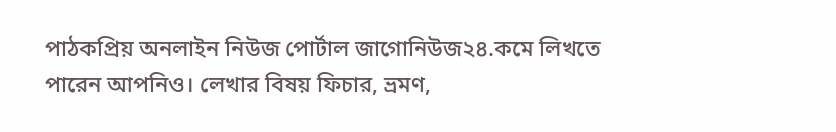পাঠকপ্রিয় অনলাইন নিউজ পোর্টাল জাগোনিউজ২৪.কমে লিখতে পারেন আপনিও। লেখার বিষয় ফিচার, ভ্রমণ,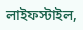লাইফস্টাইল,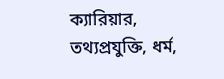ক্যারিয়ার, তথ্যপ্রযুক্তি, ধর্ম,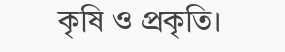কৃষি ও প্রকৃতি।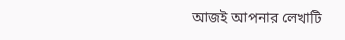আজই আপনার লেখাটি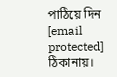পাঠিয়ে দিন [email protected] ঠিকানায়।